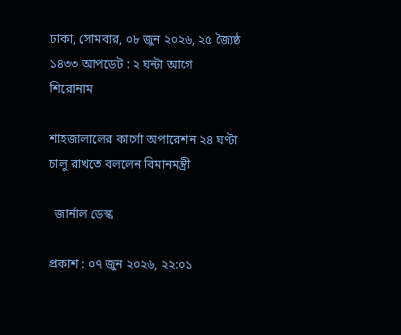ঢাকা, সোমবার, ০৮ জুন ২০২৬, ২৫ জ্যৈষ্ঠ ১৪৩৩ আপডেট : ২ ঘন্টা আগে
শিরোনাম

শাহজালালের কার্গো অপারেশন ২৪ ঘণ্টা চালু রাখতে বললেন বিমানমন্ত্রী

  জার্নাল ডেস্ক

প্রকাশ : ০৭ জুন ২০২৬, ২২:০১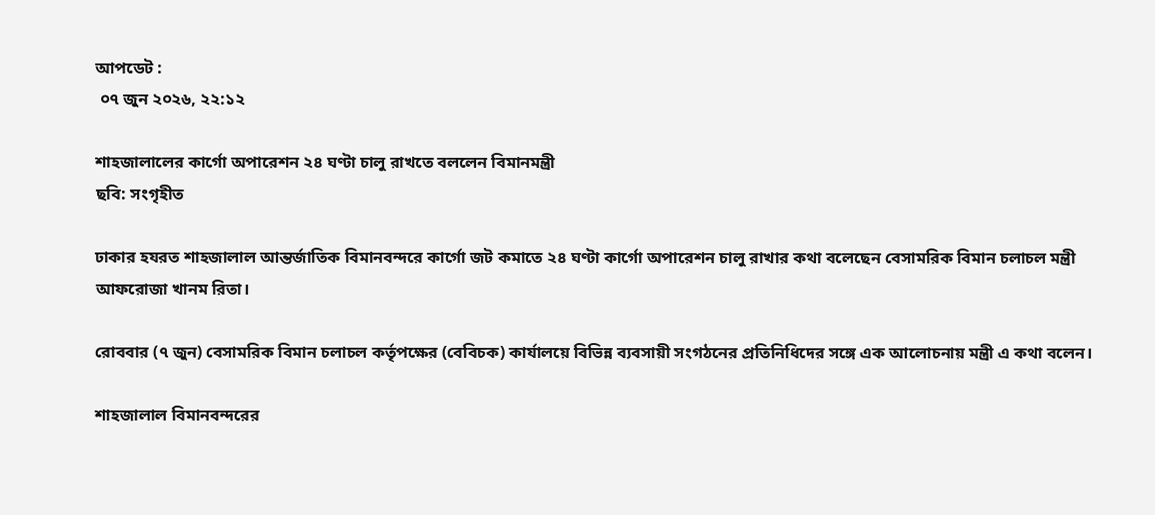আপডেট :
 ০৭ জুন ২০২৬, ২২:১২

শাহজালালের কার্গো অপারেশন ২৪ ঘণ্টা চালু রাখতে বললেন বিমানমন্ত্রী
ছবি: সংগৃহীত

ঢাকার হযরত শাহজালাল আন্তর্জাতিক বিমানবন্দরে কার্গো জট কমাতে ২৪ ঘণ্টা কার্গো অপারেশন চালু রাখার কথা বলেছেন বেসামরিক বিমান চলাচল মন্ত্রী আফরোজা খানম রিতা।

রোববার (৭ জুন) বেসামরিক বিমান চলাচল কর্তৃপক্ষের (বেবিচক) কার্যালয়ে বিভিন্ন ব্যবসায়ী সংগঠনের প্রতিনিধিদের সঙ্গে এক আলোচনায় মন্ত্রী এ কথা বলেন।

শাহজালাল বিমানবন্দরের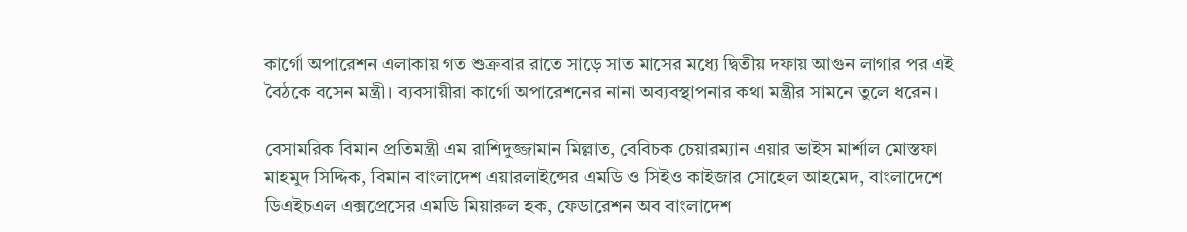কার্গো অপারেশন এলাকায় গত শুক্রবার রাতে সাড়ে সাত মাসের মধ্যে দ্বিতীয় দফায় আগুন লাগার পর এই বৈঠকে বসেন মন্ত্রী। ব্যবসায়ীরা কার্গো অপারেশনের নানা অব্যবস্থাপনার কথা মন্ত্রীর সামনে তুলে ধরেন।

বেসামরিক বিমান প্রতিমন্ত্রী এম রাশিদুজ্জামান মিল্লাত, বেবিচক চেয়ারম্যান এয়ার ভাইস মার্শাল মোস্তফা মাহমুদ সিদ্দিক, বিমান বাংলাদেশ এয়ারলাইন্সের এমডি ও সিইও কাইজার সোহেল আহমেদ, বাংলাদেশে ডিএইচএল এক্সপ্রেসের এমডি মিয়ারুল হক, ফেডারেশন অব বাংলাদেশ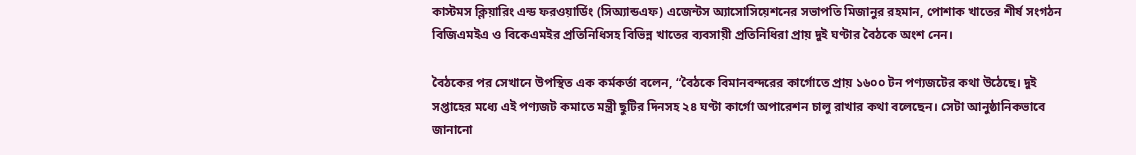কাস্টমস ক্লিয়ারিং এন্ড ফরওয়ার্ডিং (সিঅ্যান্ডএফ) এজেন্টস অ্যাসোসিয়েশনের সভাপতি মিজানুর রহমান, পোশাক খাতের শীর্ষ সংগঠন বিজিএমইএ ও বিকেএমইর প্রতিনিধিসহ বিভিন্ন খাতের ব্যবসায়ী প্রতিনিধিরা প্রায় দুই ঘণ্টার বৈঠকে অংশ নেন।

বৈঠকের পর সেখানে উপস্থিত এক কর্মকর্তা বলেন, “বৈঠকে বিমানবন্দরের কার্গোতে প্রায় ১৬০০ টন পণ্যজটের কথা উঠেছে। দুই সপ্তাহের মধ্যে এই পণ্যজট কমাতে মন্ত্রী ছুটির দিনসহ ২৪ ঘণ্টা কার্গো অপারেশন চালু রাখার কথা বলেছেন। সেটা আনুষ্ঠানিকভাবে জানানো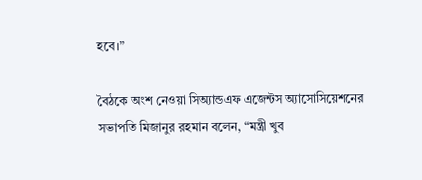হবে।”

বৈঠকে অংশ নেওয়া সিঅ্যান্ডএফ এজেন্টস অ্যাসোসিয়েশনের সভাপতি মিজানুর রহমান বলেন, “মন্ত্রী খুব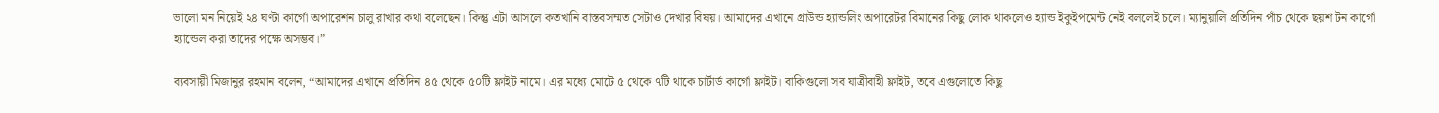ভালো মন নিয়েই ২৪ ঘণ্টা কার্গো অপারেশন চালু রাখার কথা বলেছেন। কিন্তু এটা আসলে কতখানি বাস্তবসম্মত সেটাও দেখার বিষয়। আমাদের এখানে গ্রাউন্ড হ্যান্ডলিং অপারেটর বিমানের কিছু লোক থাকলেও হ্যান্ড ইকুইপমেন্ট নেই বললেই চলে। ম্যানুয়ালি প্রতিদিন পাঁচ থেকে ছয়শ টন কার্গো হ্যান্ডেল করা তাদের পক্ষে অসম্ভব।”

ব্যবসায়ী মিজানুর রহমান বলেন, “আমাদের এখানে প্রতিদিন ৪৫ থেকে ৫০টি ফ্লাইট নামে। এর মধ্যে মোটে ৫ থেকে ৭টি থাকে চার্টার্ড কার্গো ফ্লাইট। বাকিগুলো সব যাত্রীবাহী ফ্লাইট, তবে এগুলোতে কিছু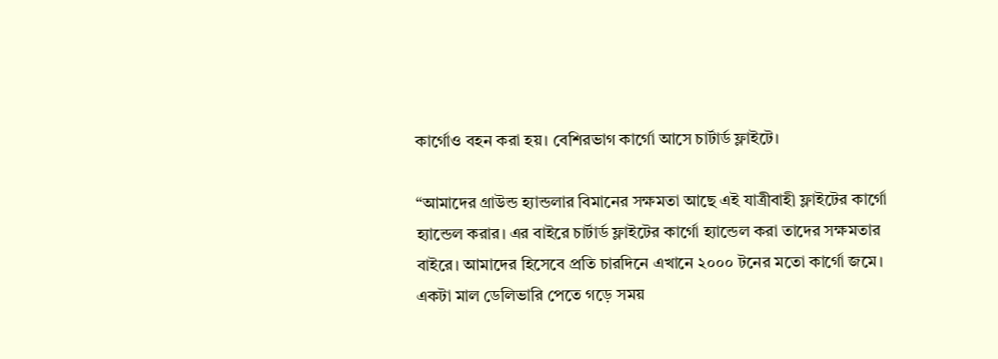কার্গোও বহন করা হয়। বেশিরভাগ কার্গো আসে চার্টার্ড ফ্লাইটে।

“আমাদের গ্রাউন্ড হ্যান্ডলার বিমানের সক্ষমতা আছে এই যাত্রীবাহী ফ্লাইটের কার্গো হ্যান্ডেল করার। এর বাইরে চার্টার্ড ফ্লাইটের কার্গো হ্যান্ডেল করা তাদের সক্ষমতার বাইরে। আমাদের হিসেবে প্রতি চারদিনে এখানে ২০০০ টনের মতো কার্গো জমে। একটা মাল ডেলিভারি পেতে গড়ে সময়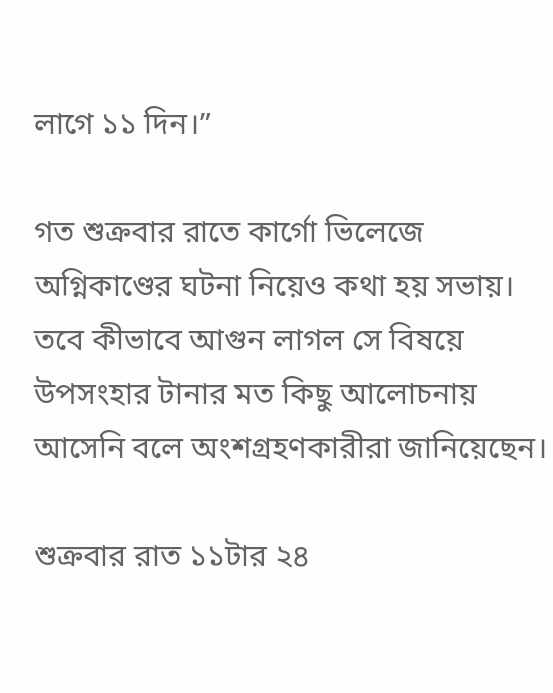লাগে ১১ দিন।”

গত শুক্রবার রাতে কার্গো ভিলেজে অগ্নিকাণ্ডের ঘটনা নিয়েও কথা হয় সভায়। তবে কীভাবে আগুন লাগল সে বিষয়ে উপসংহার টানার মত কিছু আলোচনায় আসেনি বলে অংশগ্রহণকারীরা জানিয়েছেন।

শুক্রবার রাত ১১টার ২৪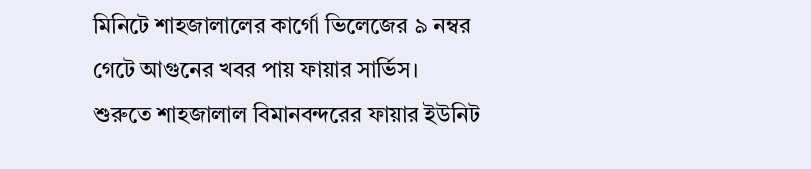মিনিটে শাহজালালের কার্গো ভিলেজের ৯ নম্বর গেটে আগুনের খবর পায় ফায়ার সার্ভিস। শুরুতে শাহজালাল বিমানবন্দরের ফায়ার ইউনিট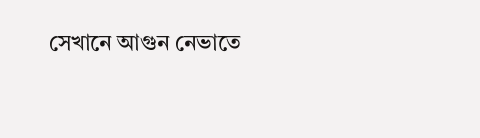সেখানে আগুন নেভাতে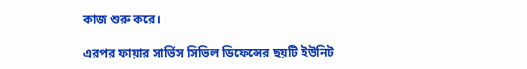কাজ শুরু করে।

এরপর ফায়ার সার্ভিস সিভিল ডিফেন্সের ছয়টি ইউনিট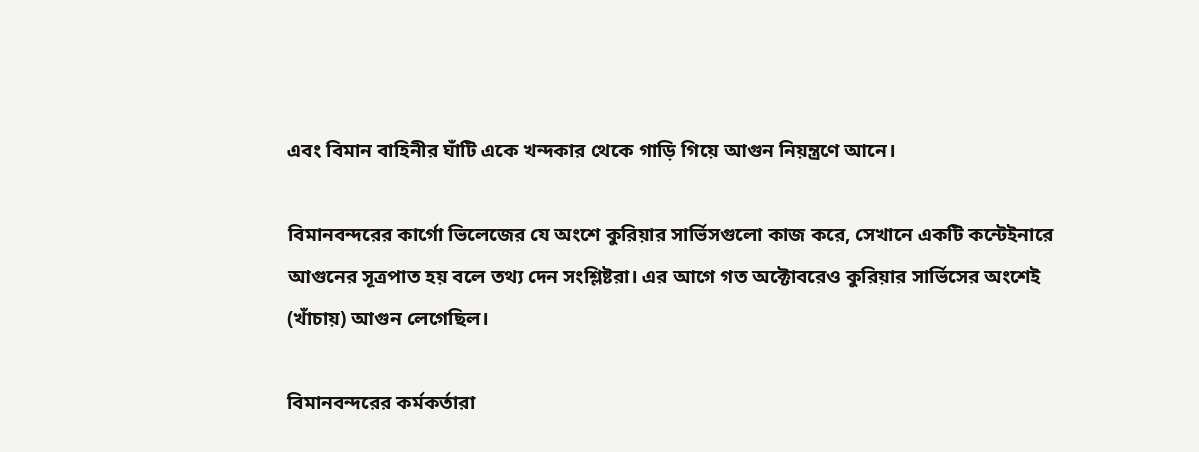এবং বিমান বাহিনীর ঘাঁটি একে খন্দকার থেকে গাড়ি গিয়ে আগুন নিয়ন্ত্রণে আনে।

বিমানবন্দরের কার্গো ভিলেজের যে অংশে কুরিয়ার সার্ভিসগুলো কাজ করে, সেখানে একটি কন্টেইনারে আগুনের সূত্রপাত হয় বলে তথ্য দেন সংশ্লিষ্টরা। এর আগে গত অক্টোবরেও কুরিয়ার সার্ভিসের অংশেই (খাঁচায়) আগুন লেগেছিল।

বিমানবন্দরের কর্মকর্তারা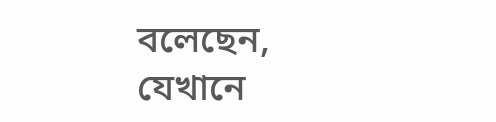বলেছেন, যেখানে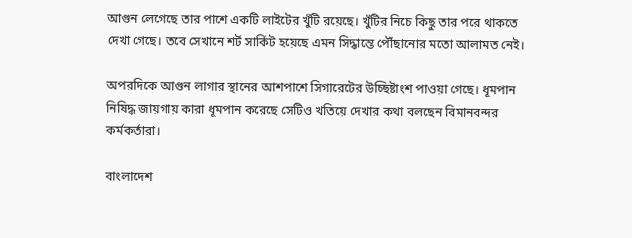আগুন লেগেছে তার পাশে একটি লাইটের খুঁটি রয়েছে। খুঁটির নিচে কিছু তার পরে থাকতে দেখা গেছে। তবে সেখানে শর্ট সার্কিট হয়েছে এমন সিদ্ধান্তে পৌঁছানোর মতো আলামত নেই।

অপরদিকে আগুন লাগার স্থানের আশপাশে সিগারেটের উচ্ছিষ্টাংশ পাওয়া গেছে। ধূমপান নিষিদ্ধ জায়গায় কারা ধূমপান করেছে সেটিও খতিয়ে দেখার কথা বলছেন বিমানবন্দর কর্মকর্তারা।

বাংলাদেশ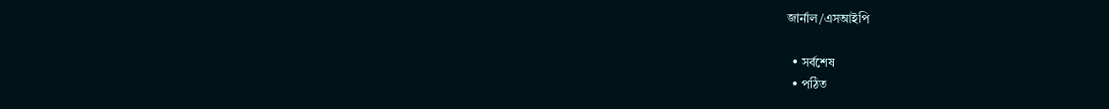জার্নাল/এসআইপি

  • সর্বশেষ
  • পঠিত